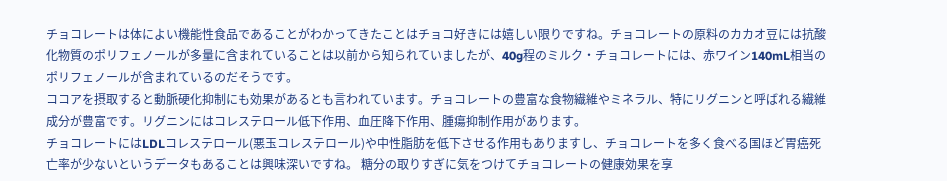チョコレートは体によい機能性食品であることがわかってきたことはチョコ好きには嬉しい限りですね。チョコレートの原料のカカオ豆には抗酸化物質のポリフェノールが多量に含まれていることは以前から知られていましたが、40g程のミルク・チョコレートには、赤ワイン140mL相当のポリフェノールが含まれているのだそうです。
ココアを摂取すると動脈硬化抑制にも効果があるとも言われています。チョコレートの豊富な食物繊維やミネラル、特にリグニンと呼ばれる繊維成分が豊富です。リグニンにはコレステロール低下作用、血圧降下作用、腫瘍抑制作用があります。
チョコレートにはLDLコレステロール(悪玉コレステロール)や中性脂肪を低下させる作用もありますし、チョコレートを多く食べる国ほど胃癌死亡率が少ないというデータもあることは興味深いですね。 糖分の取りすぎに気をつけてチョコレートの健康効果を享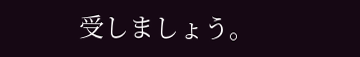受しましょう。